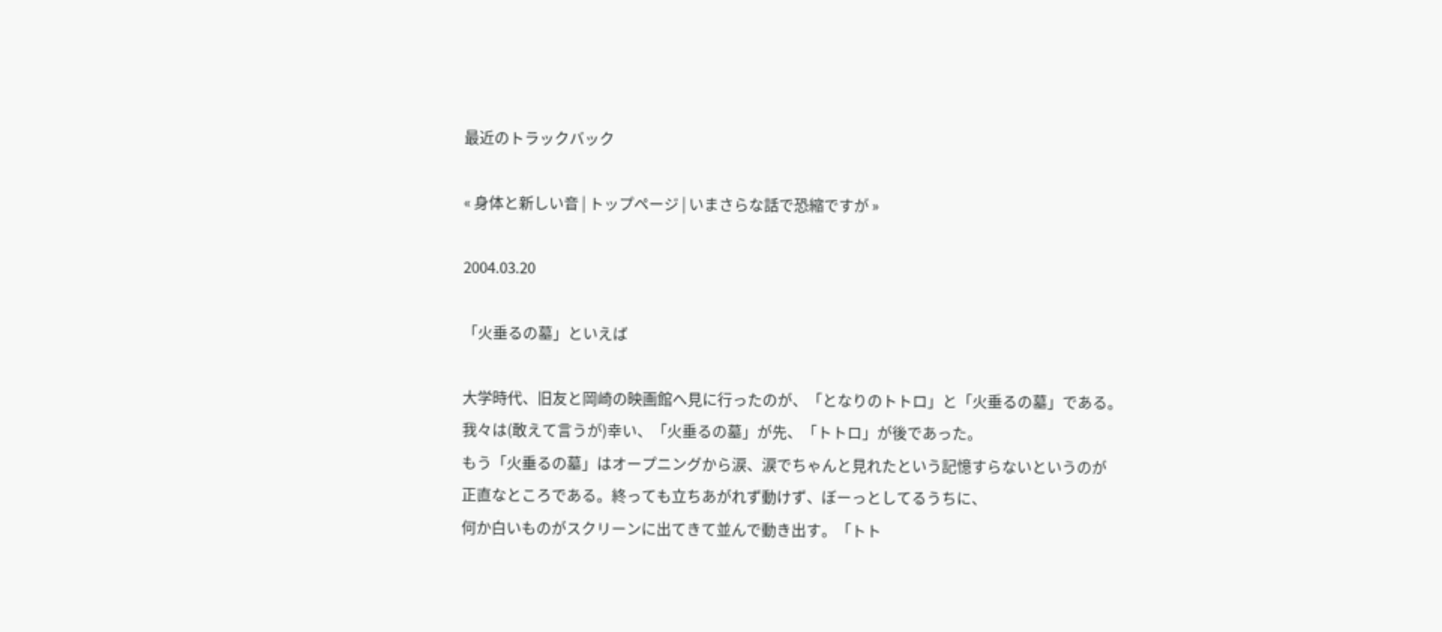最近のトラックバック

« 身体と新しい音 | トップページ | いまさらな話で恐縮ですが »

2004.03.20

「火垂るの墓」といえば

大学時代、旧友と岡崎の映画館へ見に行ったのが、「となりのトトロ」と「火垂るの墓」である。
我々は(敢えて言うが)幸い、「火垂るの墓」が先、「トトロ」が後であった。
もう「火垂るの墓」はオープニングから涙、涙でちゃんと見れたという記憶すらないというのが
正直なところである。終っても立ちあがれず動けず、ぼーっとしてるうちに、
何か白いものがスクリーンに出てきて並んで動き出す。「トト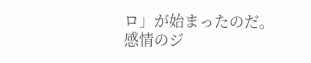ロ」が始まったのだ。
感情のジ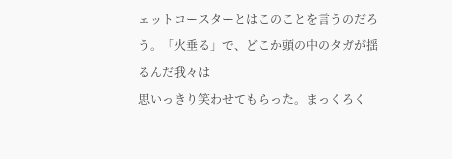ェットコースターとはこのことを言うのだろう。「火垂る」で、どこか頭の中のタガが揺るんだ我々は
思いっきり笑わせてもらった。まっくろく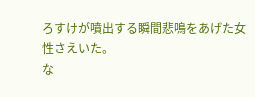ろすけが噴出する瞬間悲鳴をあげた女性さえいた。
な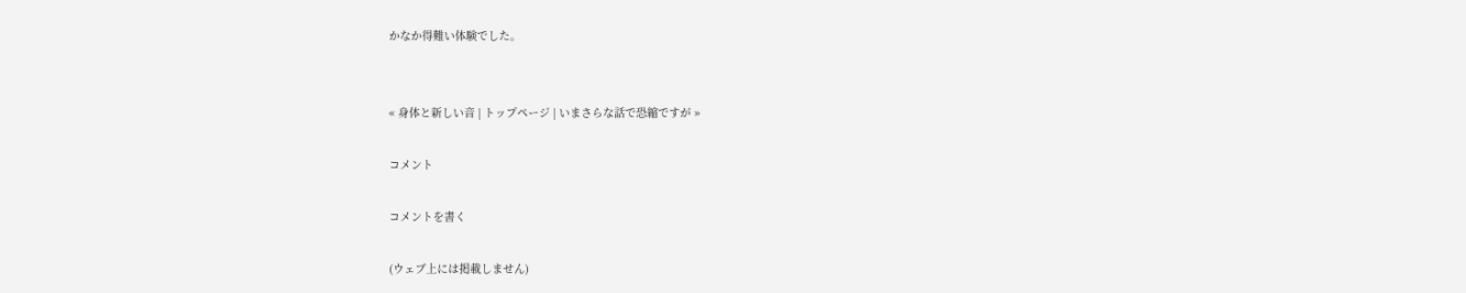かなか得難い体験でした。


« 身体と新しい音 | トップページ | いまさらな話で恐縮ですが »

コメント

コメントを書く

(ウェブ上には掲載しません)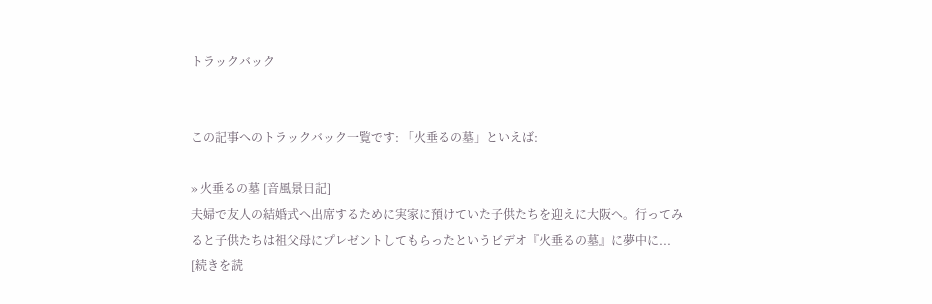トラックバック


この記事へのトラックバック一覧です: 「火垂るの墓」といえば:

» 火垂るの墓 [音風景日記]
夫婦で友人の結婚式へ出席するために実家に預けていた子供たちを迎えに大阪へ。行ってみると子供たちは祖父母にプレゼントしてもらったというビデオ『火垂るの墓』に夢中に... [続きを読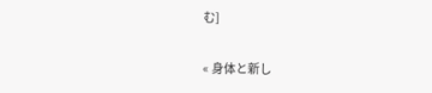む]

« 身体と新し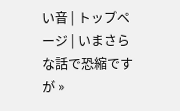い音 | トップページ | いまさらな話で恐縮ですが »